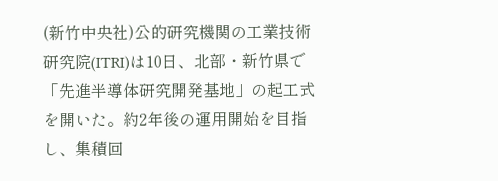(新竹中央社)公的研究機関の工業技術研究院(ITRI)は10日、北部・新竹県で「先進半導体研究開発基地」の起工式を開いた。約2年後の運用開始を目指し、集積回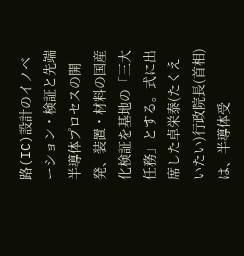路(IC)設計のイノベーション・検証と先端半導体プロセスの開発、装置・材料の国産化検証を基地の「三大任務」とする。式に出席した卓栄泰(たくえいたい)行政院長(首相)は、半導体受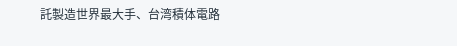託製造世界最大手、台湾積体電路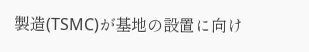製造(TSMC)が基地の設置に向け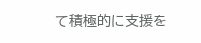て積極的に支援を